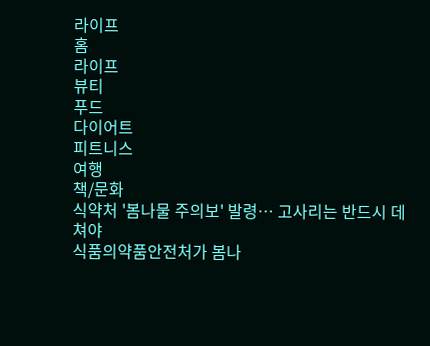라이프
홈
라이프
뷰티
푸드
다이어트
피트니스
여행
책/문화
식약처 '봄나물 주의보' 발령… 고사리는 반드시 데쳐야
식품의약품안전처가 봄나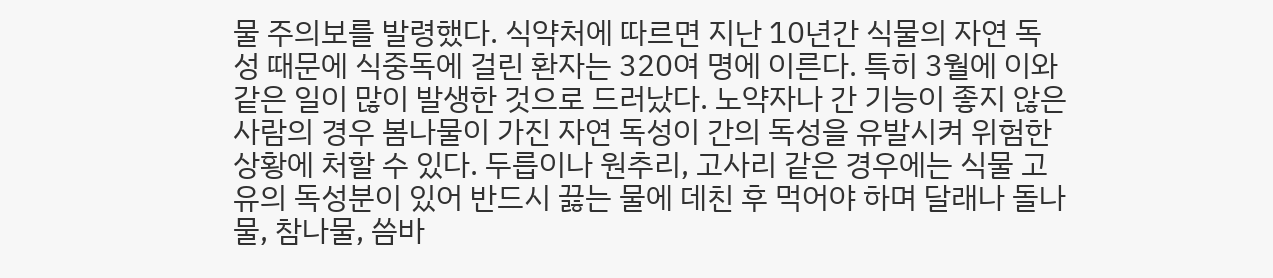물 주의보를 발령했다. 식약처에 따르면 지난 10년간 식물의 자연 독성 때문에 식중독에 걸린 환자는 320여 명에 이른다. 특히 3월에 이와 같은 일이 많이 발생한 것으로 드러났다. 노약자나 간 기능이 좋지 않은 사람의 경우 봄나물이 가진 자연 독성이 간의 독성을 유발시켜 위험한 상황에 처할 수 있다. 두릅이나 원추리, 고사리 같은 경우에는 식물 고유의 독성분이 있어 반드시 끓는 물에 데친 후 먹어야 하며 달래나 돌나물, 참나물, 씀바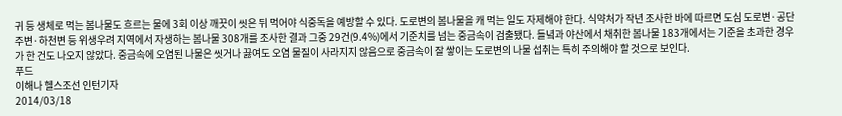귀 등 생체로 먹는 봄나물도 흐르는 물에 3회 이상 깨끗이 씻은 뒤 먹어야 식중독을 예방할 수 있다. 도로변의 봄나물을 캐 먹는 일도 자제해야 한다. 식약처가 작년 조사한 바에 따르면 도심 도로변·공단 주변·하천변 등 위생우려 지역에서 자생하는 봄나물 308개를 조사한 결과 그중 29건(9.4%)에서 기준치를 넘는 중금속이 검출됐다. 들녘과 야산에서 채취한 봄나물 183개에서는 기준을 초과한 경우가 한 건도 나오지 않았다. 중금속에 오염된 나물은 씻거나 끓여도 오염 물질이 사라지지 않음으로 중금속이 잘 쌓이는 도로변의 나물 섭취는 특히 주의해야 할 것으로 보인다.
푸드
이해나 헬스조선 인턴기자
2014/03/18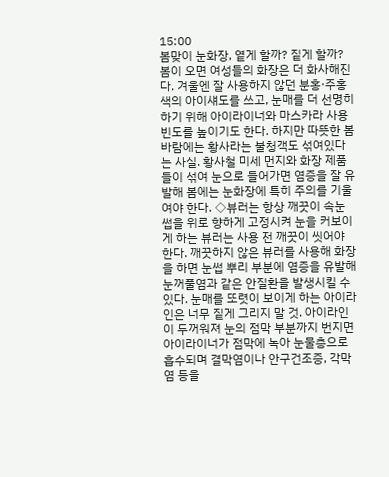15:00
봄맞이 눈화장, 옅게 할까? 짙게 할까?
봄이 오면 여성들의 화장은 더 화사해진다. 겨울엔 잘 사용하지 않던 분홍·주홍색의 아이섀도를 쓰고, 눈매를 더 선명히 하기 위해 아이라이너와 마스카라 사용 빈도를 높이기도 한다. 하지만 따뜻한 봄바람에는 황사라는 불청객도 섞여있다는 사실. 황사철 미세 먼지와 화장 제품들이 섞여 눈으로 들어가면 염증을 잘 유발해 봄에는 눈화장에 특히 주의를 기울여야 한다. ◇뷰러는 항상 깨끗이 속눈썹을 위로 향하게 고정시켜 눈을 커보이게 하는 뷰러는 사용 전 깨끗이 씻어야 한다. 깨끗하지 않은 뷰러를 사용해 화장을 하면 눈썹 뿌리 부분에 염증을 유발해 눈꺼풀염과 같은 안질환을 발생시킬 수 있다. 눈매를 또렷이 보이게 하는 아이라인은 너무 짙게 그리지 말 것. 아이라인이 두꺼워져 눈의 점막 부분까지 번지면 아이라이너가 점막에 녹아 눈물층으로 흡수되며 결막염이나 안구건조증, 각막염 등을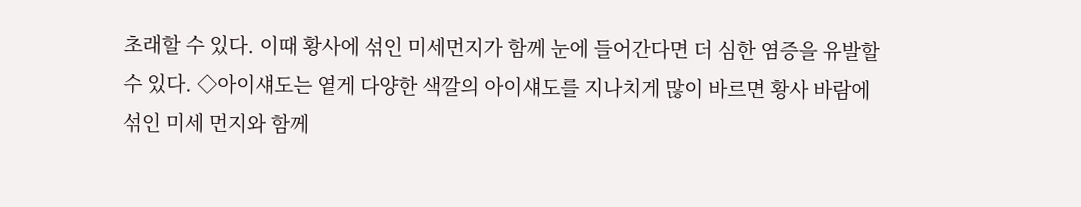초래할 수 있다. 이때 황사에 섞인 미세먼지가 함께 눈에 들어간다면 더 심한 염증을 유발할 수 있다. ◇아이섀도는 옅게 다양한 색깔의 아이섀도를 지나치게 많이 바르면 황사 바람에 섞인 미세 먼지와 함께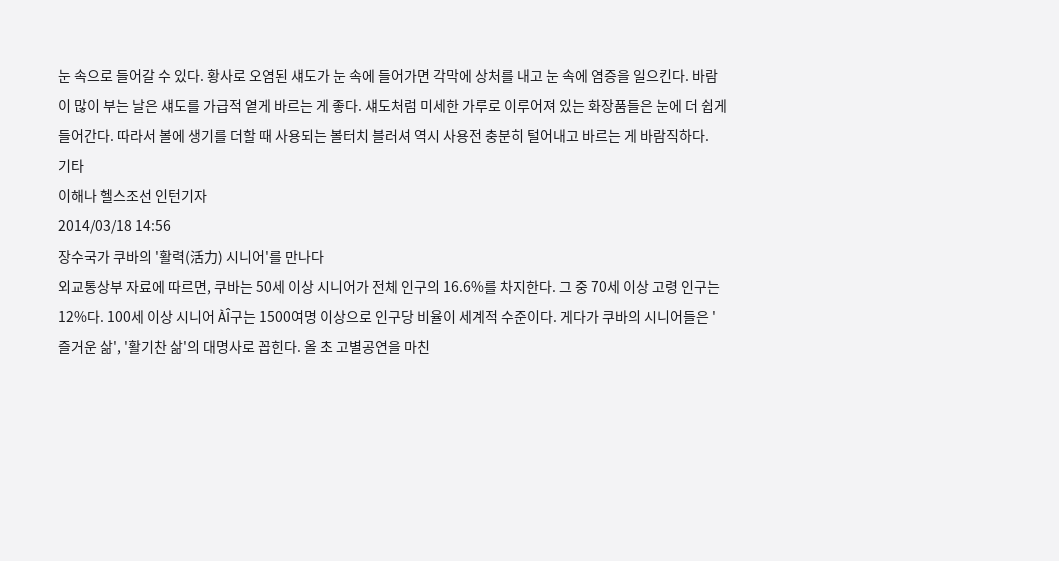눈 속으로 들어갈 수 있다. 황사로 오염된 섀도가 눈 속에 들어가면 각막에 상처를 내고 눈 속에 염증을 일으킨다. 바람이 많이 부는 날은 섀도를 가급적 옅게 바르는 게 좋다. 섀도처럼 미세한 가루로 이루어져 있는 화장품들은 눈에 더 쉽게 들어간다. 따라서 볼에 생기를 더할 때 사용되는 볼터치 블러셔 역시 사용전 충분히 털어내고 바르는 게 바람직하다.
기타
이해나 헬스조선 인턴기자
2014/03/18 14:56
장수국가 쿠바의 '활력(活力) 시니어'를 만나다
외교통상부 자료에 따르면, 쿠바는 50세 이상 시니어가 전체 인구의 16.6%를 차지한다. 그 중 70세 이상 고령 인구는 12%다. 100세 이상 시니어 ÀÎ구는 1500여명 이상으로 인구당 비율이 세계적 수준이다. 게다가 쿠바의 시니어들은 '즐거운 삶', '활기찬 삶'의 대명사로 꼽힌다. 올 초 고별공연을 마친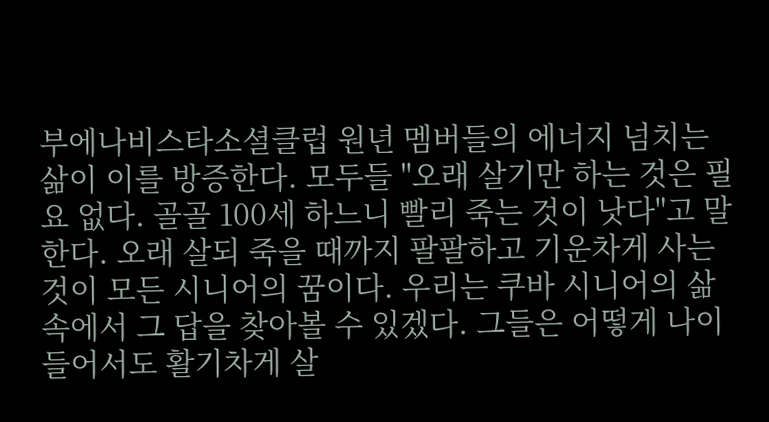부에나비스타소셜클럽 원년 멤버들의 에너지 넘치는 삶이 이를 방증한다. 모두들 "오래 살기만 하는 것은 필요 없다. 골골 100세 하느니 빨리 죽는 것이 낫다"고 말한다. 오래 살되 죽을 때까지 팔팔하고 기운차게 사는 것이 모든 시니어의 꿈이다. 우리는 쿠바 시니어의 삶 속에서 그 답을 찾아볼 수 있겠다. 그들은 어떻게 나이 들어서도 활기차게 살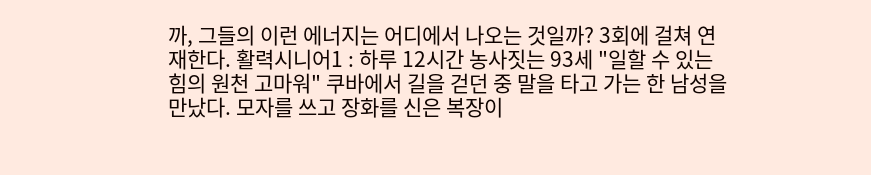까, 그들의 이런 에너지는 어디에서 나오는 것일까? 3회에 걸쳐 연재한다. 활력시니어1 : 하루 12시간 농사짓는 93세 "일할 수 있는 힘의 원천 고마워" 쿠바에서 길을 걷던 중 말을 타고 가는 한 남성을 만났다. 모자를 쓰고 장화를 신은 복장이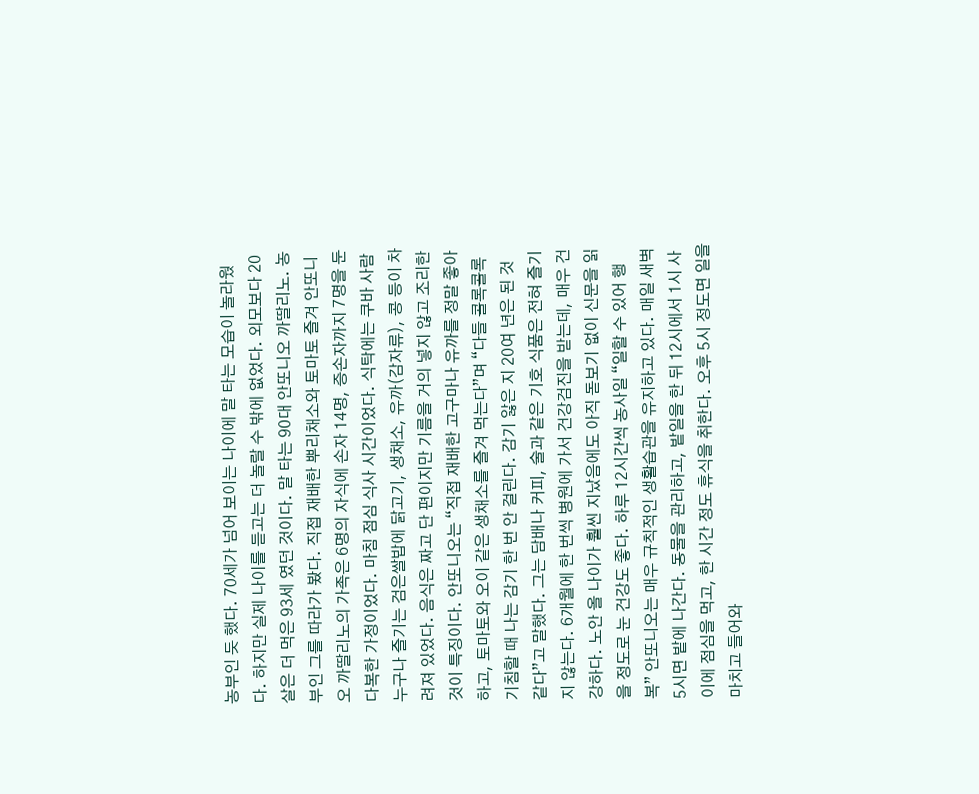농부인 듯 했다. 70세가 넘어 보이는 나이에 말 타는 모습이 놀라웠다. 하지만 실제 나이를 듣고는 더 놀랄 수 밖에 없었다. 외모보다 20살은 더 먹은 93세 였던 것이다. 말 타는 90대 안또니오 까딸리노. 농부인 그를 따라가 봤다. 직접 재배한 뿌리채소와 토마토 즐겨 안또니오 까딸리노의 가족은 6명의 자식에 손자 14명, 증손자까지 7명을 둔 다복한 가정이었다. 마침 점심 식사 시간이었다. 식탁에는 쿠바 사람 누구나 즐기는 검은쌀밥에 닭고기, 생채소, 유까(감자류), 콩 등이 차려져 있었다. 음식은 짜고 단 편이지만 기름을 거의 넣지 않고 조리한 것이 특징이다. 안또니오는 “직접 재배한 고구마나 유까를 정말 좋아하고, 토마토와 오이 같은 생채소를 즐겨 먹는다”며 “다들 콜록콜록 기침할 때 나는 감기 한 번 안 걸린다. 감기 앓은 지 20여 년은 된 것 같다”고 말했다. 그는 담배나 커피, 술과 같은 기호 식품은 전혀 즐기지 않는다. 6개월에 한 번씩 병원에 가서 건강검진을 받는데, 매우 건강하다. 노안 올 나이가 훨씬 지났음에도 아직 돋보기 없이 신문을 읽을 정도로 눈 건강도 좋다. 하루 12시간씩 농사일 “일할 수 있어 행복” 안또니오는 매우 규칙적인 생활습관을 유지하고 있다. 매일 새벽 5시면 밭에 나간다. 동물을 관리하고, 밭일을 한 뒤 12시에서 1시 사이에 점심을 먹고, 한 시간 정도 휴식을 취한다. 오후 5시 정도면 일을 마치고 들어와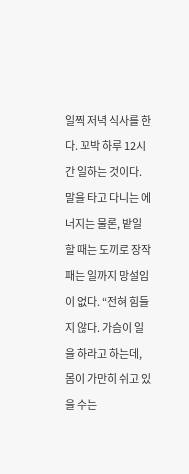일찍 저녁 식사를 한다. 꼬박 하루 12시간 일하는 것이다. 말을 타고 다니는 에너지는 물론, 밭일 할 때는 도끼로 장작 패는 일까지 망설임이 없다. “전혀 힘들지 않다. 가슴이 일을 하라고 하는데, 몸이 가만히 쉬고 있을 수는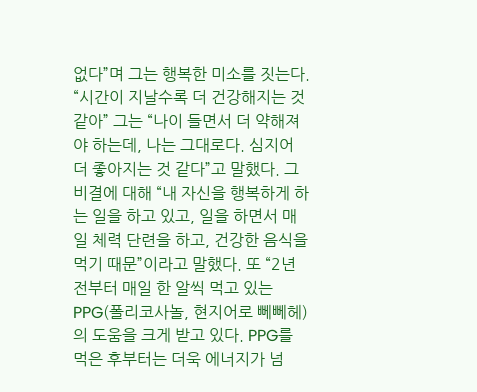없다”며 그는 행복한 미소를 짓는다. “시간이 지날수록 더 건강해지는 것 같아” 그는 “나이 들면서 더 약해져야 하는데, 나는 그대로다. 심지어 더 좋아지는 것 같다”고 말했다. 그 비결에 대해 “내 자신을 행복하게 하는 일을 하고 있고, 일을 하면서 매일 체력 단련을 하고, 건강한 음식을 먹기 때문”이라고 말했다. 또 “2년 전부터 매일 한 알씩 먹고 있는 PPG(폴리코사놀, 현지어로 뻬뻬헤)의 도움을 크게 받고 있다. PPG를 먹은 후부터는 더욱 에너지가 넘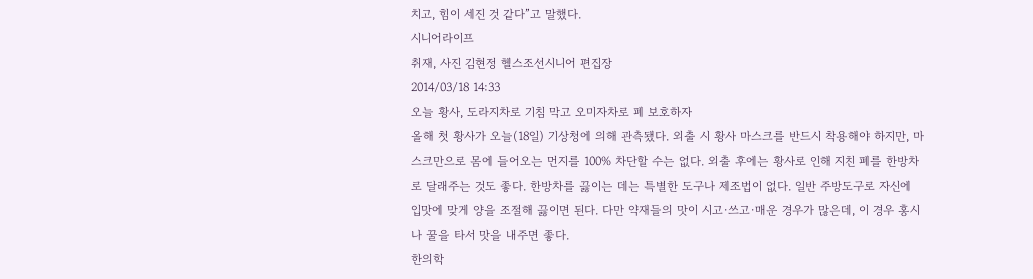치고, 힘이 세진 것 같다”고 말했다.
시니어라이프
취재, 사진 김현정 헬스조선시니어 편집장
2014/03/18 14:33
오늘 황사, 도라지차로 기침 막고 오미자차로 폐 보호하자
올해 첫 황사가 오늘(18일) 기상청에 의해 관측됐다. 외출 시 황사 마스크를 반드시 착용해야 하지만, 마스크만으로 몸에 들어오는 먼지를 100% 차단할 수는 없다. 외출 후에는 황사로 인해 지친 폐를 한방차로 달래주는 것도 좋다. 한방차를 끓이는 데는 특별한 도구나 제조법이 없다. 일반 주방도구로 자신에 입맛에 맞게 양을 조절해 끓이면 된다. 다만 약재들의 맛이 시고·쓰고·매운 경우가 많은데, 이 경우 홍시나 꿀을 타서 맛을 내주면 좋다.
한의학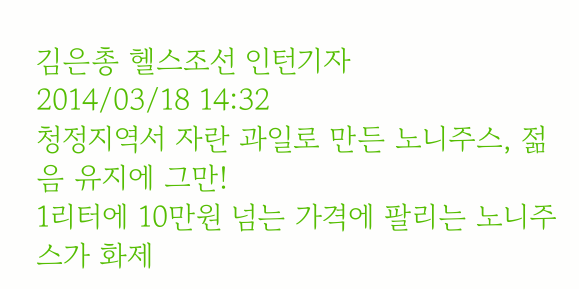김은총 헬스조선 인턴기자
2014/03/18 14:32
청정지역서 자란 과일로 만든 노니주스, 젊음 유지에 그만!
1리터에 10만원 넘는 가격에 팔리는 노니주스가 화제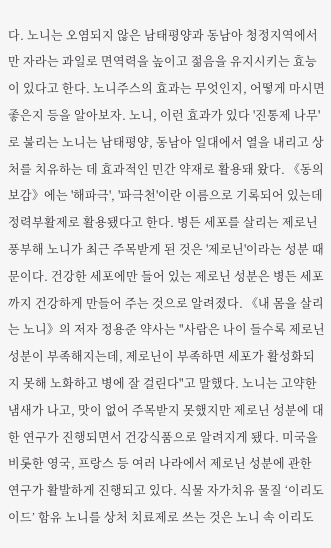다. 노니는 오염되지 않은 남태평양과 동남아 청정지역에서만 자라는 과일로 면역력을 높이고 젊음을 유지시키는 효능이 있다고 한다. 노니주스의 효과는 무엇인지, 어떻게 마시면 좋은지 등을 알아보자. 노니, 이런 효과가 있다 '진통제 나무'로 불리는 노니는 남태평양, 동남아 일대에서 열을 내리고 상처를 치유하는 데 효과적인 민간 약재로 활용돼 왔다. 《동의보감》에는 '해파극', '파극천'이란 이름으로 기록되어 있는데 정력부활제로 활용됐다고 한다. 병든 세포를 살리는 제로닌 풍부해 노니가 최근 주목받게 된 것은 '제로닌'이라는 성분 때문이다. 건강한 세포에만 들어 있는 제로닌 성분은 병든 세포까지 건강하게 만들어 주는 것으로 알려졌다. 《내 몸을 살리는 노니》의 저자 정용준 약사는 "사람은 나이 들수록 제로닌 성분이 부족해지는데, 제로닌이 부족하면 세포가 활성화되지 못해 노화하고 병에 잘 걸린다"고 말했다. 노니는 고약한 냄새가 나고, 맛이 없어 주목받지 못했지만 제로닌 성분에 대한 연구가 진행되면서 건강식품으로 알려지게 됐다. 미국을 비롯한 영국, 프랑스 등 여러 나라에서 제로닌 성분에 관한 연구가 활발하게 진행되고 있다. 식물 자가치유 물질 ‘이리도이드’ 함유 노니를 상처 치료제로 쓰는 것은 노니 속 이리도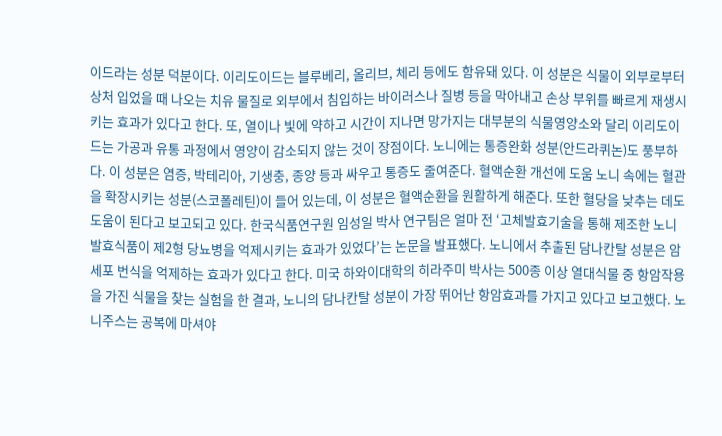이드라는 성분 덕분이다. 이리도이드는 블루베리, 올리브, 체리 등에도 함유돼 있다. 이 성분은 식물이 외부로부터 상처 입었을 때 나오는 치유 물질로 외부에서 침입하는 바이러스나 질병 등을 막아내고 손상 부위를 빠르게 재생시키는 효과가 있다고 한다. 또, 열이나 빛에 약하고 시간이 지나면 망가지는 대부분의 식물영양소와 달리 이리도이드는 가공과 유통 과정에서 영양이 감소되지 않는 것이 장점이다. 노니에는 통증완화 성분(안드라퀴논)도 풍부하다. 이 성분은 염증, 박테리아, 기생충, 종양 등과 싸우고 통증도 줄여준다. 혈액순환 개선에 도움 노니 속에는 혈관을 확장시키는 성분(스코폴레틴)이 들어 있는데, 이 성분은 혈액순환을 원활하게 해준다. 또한 혈당을 낮추는 데도 도움이 된다고 보고되고 있다. 한국식품연구원 임성일 박사 연구팀은 얼마 전 ‘고체발효기술을 통해 제조한 노니 발효식품이 제2형 당뇨병을 억제시키는 효과가 있었다’는 논문을 발표했다. 노니에서 추출된 담나칸탈 성분은 암세포 번식을 억제하는 효과가 있다고 한다. 미국 하와이대학의 히라주미 박사는 500종 이상 열대식물 중 항암작용을 가진 식물을 찾는 실험을 한 결과, 노니의 담나칸탈 성분이 가장 뛰어난 항암효과를 가지고 있다고 보고했다. 노니주스는 공복에 마셔야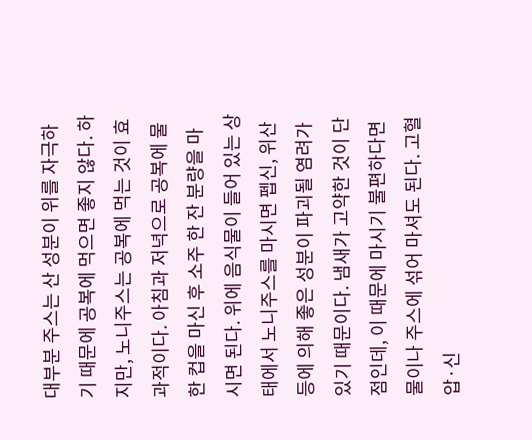대부분 주스는 산 성분이 위를 자극하기 때문에 공복에 먹으면 좋지 않다. 하지만, 노니주스는 공복에 먹는 것이 효과적이다. 아침과 저녁으로 공복에 물 한 컵을 마신 후 소주 한 잔 분량을 마시면 된다. 위에 음식물이 들어 있는 상태에서 노니주스를 마시면 펩신, 위산 등에 의해 좋은 성분이 파괴될 염려가 있기 때문이다. 냄새가 고약한 것이 단점인데, 이 때문에 마시기 불편하다면 물이나 주스에 섞어 마셔도 된다. 고혈압·신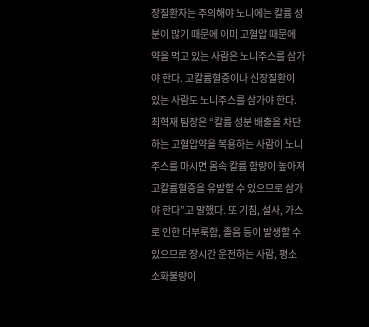장질환자는 주의해야 노니에는 칼륨 성분이 많기 때문에 이미 고혈압 때문에 약을 먹고 있는 사람은 노니주스를 삼가야 한다. 고칼륨혈증이나 신장질환이 있는 사람도 노니주스를 삼가야 한다. 최혁재 팀장은 “칼륨 성분 배출을 차단하는 고혈압약을 복용하는 사람이 노니주스를 마시면 몸속 칼륨 함량이 높아져 고칼륨혈증을 유발할 수 있으므로 삼가야 한다”고 말했다. 또 기침, 설사, 가스로 인한 더부룩함, 졸음 등이 발생할 수 있으므로 장시간 운전하는 사람, 평소 소화불량이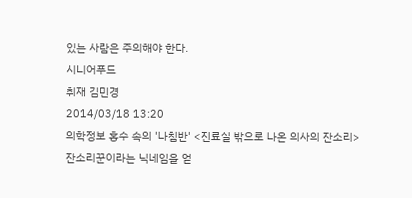있는 사람은 주의해야 한다.
시니어푸드
취재 김민경
2014/03/18 13:20
의학정보 홍수 속의 '나침반' <진료실 밖으로 나온 의사의 잔소리>
잔소리꾼이라는 닉네임을 얻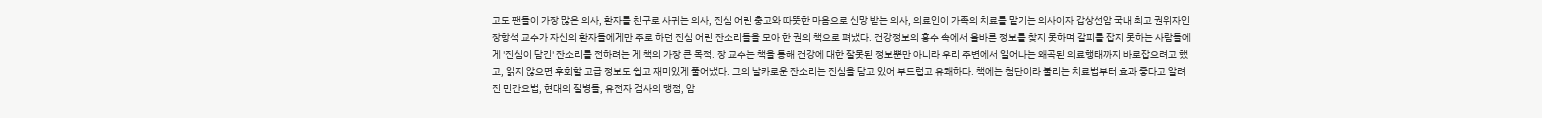고도 팬들이 가장 많은 의사, 환자를 친구로 사귀는 의사, 진심 어린 충고와 따뜻한 마음으로 신망 받는 의사, 의료인이 가족의 치료를 맡기는 의사이자 갑상선암 국내 최고 권위자인 장항석 교수가 자신의 환자들에게만 주로 하던 진심 어린 잔소리들을 모아 한 권의 책으로 펴냈다. 건강정보의 홍수 속에서 올바른 정보를 찾지 못하며 갈피를 잡지 못하는 사람들에게 '진심이 담긴' 잔소리를 전하려는 게 책의 가장 큰 목적. 장 교수는 책을 통해 건강에 대한 잘못된 정보뿐만 아니라 우리 주변에서 일어나는 왜곡된 의료행태까지 바로잡으려고 했고, 읽지 않으면 후회할 고급 정보도 쉽고 재미있게 풀어냈다. 그의 날카로운 잔소리는 진심을 담고 있어 부드럽고 유쾌하다. 책에는 첨단이라 불리는 치료법부터 효과 좋다고 알려진 민간요법, 현대의 질병들, 유전자 검사의 맹점, 암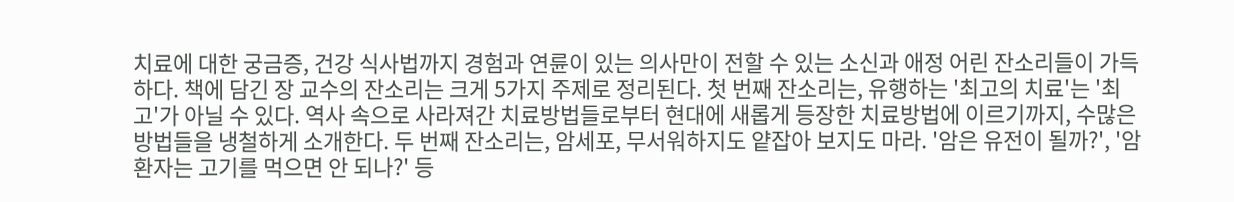치료에 대한 궁금증, 건강 식사법까지 경험과 연륜이 있는 의사만이 전할 수 있는 소신과 애정 어린 잔소리들이 가득하다. 책에 담긴 장 교수의 잔소리는 크게 5가지 주제로 정리된다. 첫 번째 잔소리는, 유행하는 '최고의 치료'는 '최고'가 아닐 수 있다. 역사 속으로 사라져간 치료방법들로부터 현대에 새롭게 등장한 치료방법에 이르기까지, 수많은 방법들을 냉철하게 소개한다. 두 번째 잔소리는, 암세포, 무서워하지도 얕잡아 보지도 마라. '암은 유전이 될까?', '암 환자는 고기를 먹으면 안 되나?' 등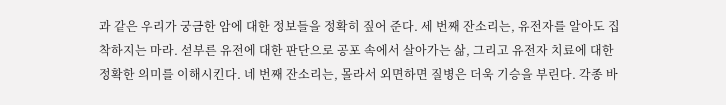과 같은 우리가 궁금한 암에 대한 정보들을 정확히 짚어 준다. 세 번째 잔소리는, 유전자를 알아도 집착하지는 마라. 섣부른 유전에 대한 판단으로 공포 속에서 살아가는 삶, 그리고 유전자 치료에 대한 정확한 의미를 이해시킨다. 네 번째 잔소리는, 몰라서 외면하면 질병은 더욱 기승을 부린다. 각종 바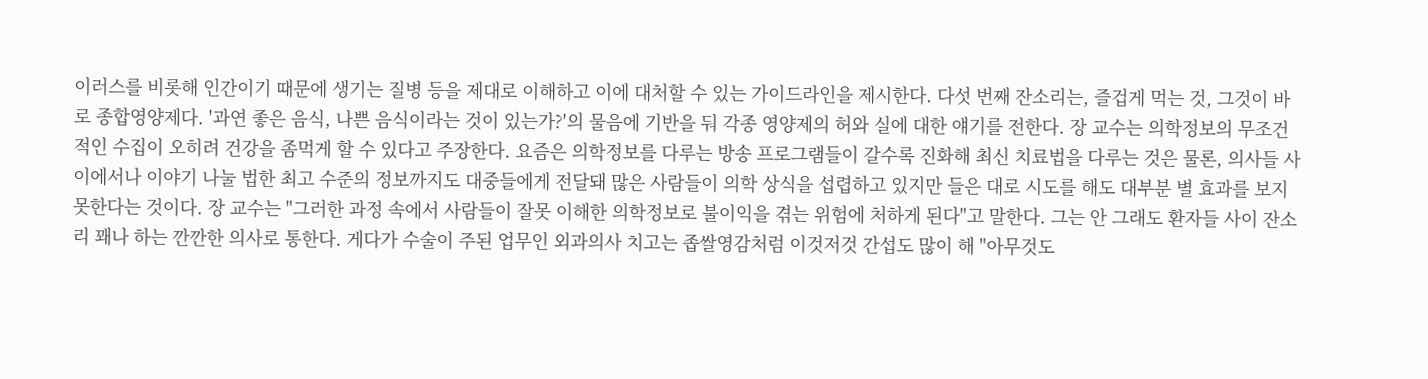이러스를 비롯해 인간이기 때문에 생기는 질병 등을 제대로 이해하고 이에 대처할 수 있는 가이드라인을 제시한다. 다섯 번째 잔소리는, 즐겁게 먹는 것, 그것이 바로 종합영양제다. '과연 좋은 음식, 나쁜 음식이라는 것이 있는가?'의 물음에 기반을 둬 각종 영양제의 허와 실에 대한 얘기를 전한다. 장 교수는 의학정보의 무조건적인 수집이 오히려 건강을 좀먹게 할 수 있다고 주장한다. 요즘은 의학정보를 다루는 방송 프로그램들이 갈수록 진화해 최신 치료법을 다루는 것은 물론, 의사들 사이에서나 이야기 나눌 법한 최고 수준의 정보까지도 대중들에게 전달돼 많은 사람들이 의학 상식을 섭렵하고 있지만 들은 대로 시도를 해도 대부분 별 효과를 보지 못한다는 것이다. 장 교수는 "그러한 과정 속에서 사람들이 잘못 이해한 의학정보로 불이익을 겪는 위험에 처하게 된다"고 말한다. 그는 안 그래도 환자들 사이 잔소리 꽤나 하는 깐깐한 의사로 통한다. 게다가 수술이 주된 업무인 외과의사 치고는 좁쌀영감처럼 이것저것 간섭도 많이 해 "아무것도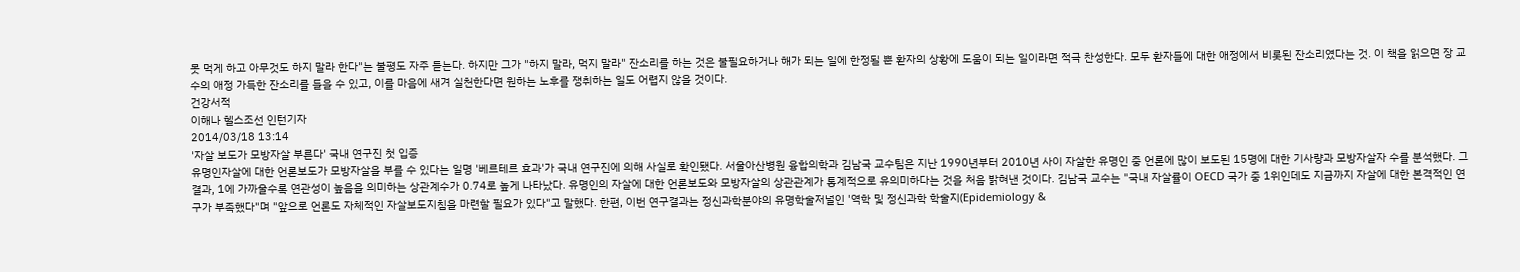못 먹게 하고 아무것도 하지 말라 한다"는 불평도 자주 듣는다. 하지만 그가 "하지 말라, 먹지 말라" 잔소리를 하는 것은 불필요하거나 해가 되는 일에 한정될 뿐 환자의 상황에 도움이 되는 일이라면 적극 찬성한다. 모두 환자들에 대한 애정에서 비롯된 잔소리였다는 것. 이 책을 읽으면 장 교수의 애정 가득한 잔소리를 들을 수 있고, 이를 마음에 새겨 실천한다면 원하는 노후를 쟁취하는 일도 어렵지 않을 것이다.
건강서적
이해나 헬스조선 인턴기자
2014/03/18 13:14
'자살 보도가 모방자살 부른다' 국내 연구진 첫 입증
유명인자살에 대한 언론보도가 모방자살을 부를 수 있다는 일명 '베르테르 효과'가 국내 연구진에 의해 사실로 확인됐다. 서울아산병원 융합의학과 김남국 교수팀은 지난 1990년부터 2010년 사이 자살한 유명인 중 언론에 많이 보도된 15명에 대한 기사량과 모방자살자 수를 분석했다. 그 결과, 1에 가까울수록 연관성이 높음을 의미하는 상관계수가 0.74로 높게 나타났다. 유명인의 자살에 대한 언론보도와 모방자살의 상관관계가 통계적으로 유의미하다는 것을 처음 밝혀낸 것이다. 김남국 교수는 "국내 자살률이 OECD 국가 중 1위인데도 지금까지 자살에 대한 본격적인 연구가 부족했다"며 "앞으로 언론도 자체적인 자살보도지침을 마련할 필요가 있다"고 말했다. 한편, 이번 연구결과는 정신과학분야의 유명학술저널인 '역학 및 정신과학 학술지(Epidemiology &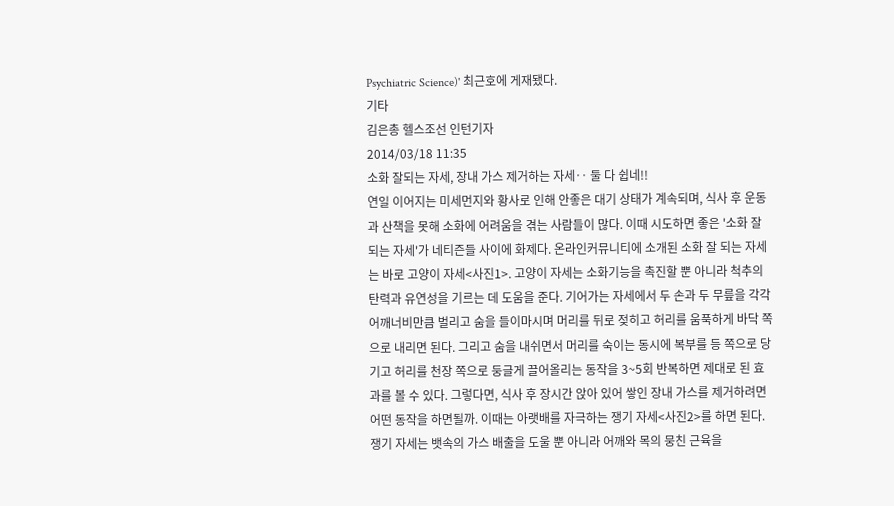Psychiatric Science)' 최근호에 게재됐다.
기타
김은총 헬스조선 인턴기자
2014/03/18 11:35
소화 잘되는 자세, 장내 가스 제거하는 자세‥ 둘 다 쉽네!!
연일 이어지는 미세먼지와 황사로 인해 안좋은 대기 상태가 계속되며, 식사 후 운동과 산책을 못해 소화에 어려움을 겪는 사람들이 많다. 이때 시도하면 좋은 '소화 잘 되는 자세'가 네티즌들 사이에 화제다. 온라인커뮤니티에 소개된 소화 잘 되는 자세는 바로 고양이 자세<사진1>. 고양이 자세는 소화기능을 촉진할 뿐 아니라 척추의 탄력과 유연성을 기르는 데 도움을 준다. 기어가는 자세에서 두 손과 두 무릎을 각각 어깨너비만큼 벌리고 숨을 들이마시며 머리를 뒤로 젖히고 허리를 움푹하게 바닥 쪽으로 내리면 된다. 그리고 숨을 내쉬면서 머리를 숙이는 동시에 복부를 등 쪽으로 당기고 허리를 천장 쪽으로 둥글게 끌어올리는 동작을 3~5회 반복하면 제대로 된 효과를 볼 수 있다. 그렇다면, 식사 후 장시간 앉아 있어 쌓인 장내 가스를 제거하려면 어떤 동작을 하면될까. 이때는 아랫배를 자극하는 쟁기 자세<사진2>를 하면 된다. 쟁기 자세는 뱃속의 가스 배출을 도울 뿐 아니라 어깨와 목의 뭉친 근육을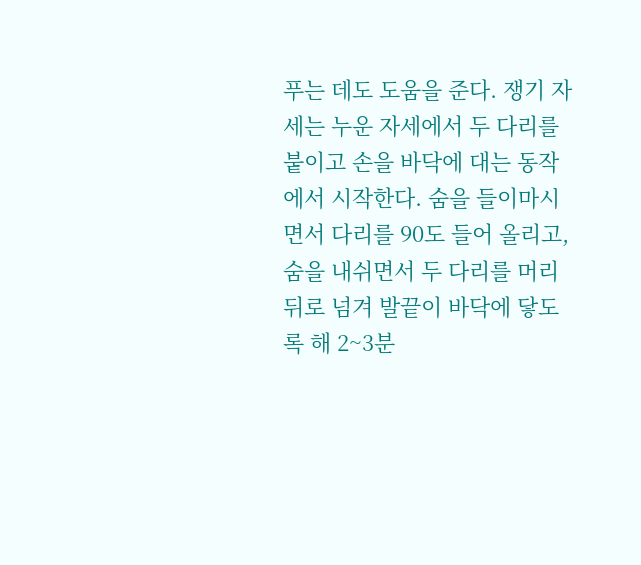푸는 데도 도움을 준다. 쟁기 자세는 누운 자세에서 두 다리를 붙이고 손을 바닥에 대는 동작에서 시작한다. 숨을 들이마시면서 다리를 90도 들어 올리고, 숨을 내쉬면서 두 다리를 머리 뒤로 넘겨 발끝이 바닥에 닿도록 해 2~3분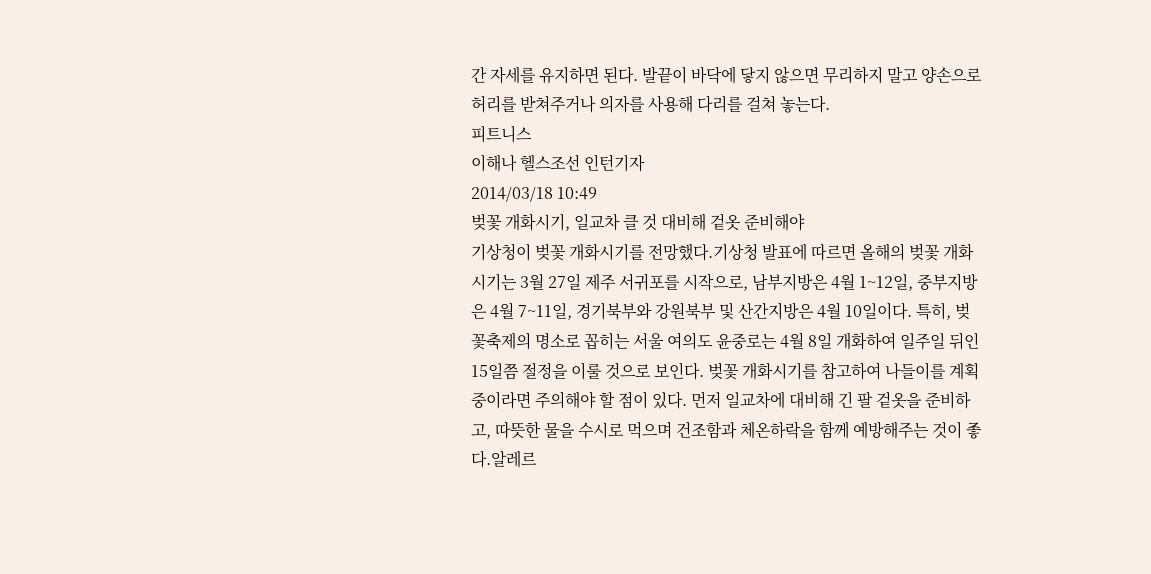간 자세를 유지하면 된다. 발끝이 바닥에 닿지 않으면 무리하지 말고 양손으로 허리를 받쳐주거나 의자를 사용해 다리를 걸쳐 놓는다.
피트니스
이해나 헬스조선 인턴기자
2014/03/18 10:49
벚꽃 개화시기, 일교차 클 것 대비해 겉옷 준비해야
기상청이 벚꽃 개화시기를 전망했다.기상청 발표에 따르면 올해의 벚꽃 개화시기는 3월 27일 제주 서귀포를 시작으로, 남부지방은 4월 1~12일, 중부지방은 4월 7~11일, 경기북부와 강원북부 및 산간지방은 4월 10일이다. 특히, 벚꽃축제의 명소로 꼽히는 서울 여의도 윤중로는 4월 8일 개화하여 일주일 뒤인 15일쯤 절정을 이룰 것으로 보인다. 벚꽃 개화시기를 참고하여 나들이를 계획 중이라면 주의해야 할 점이 있다. 먼저 일교차에 대비해 긴 팔 겉옷을 준비하고, 따뜻한 물을 수시로 먹으며 건조함과 체온하락을 함께 예방해주는 것이 좋다.알레르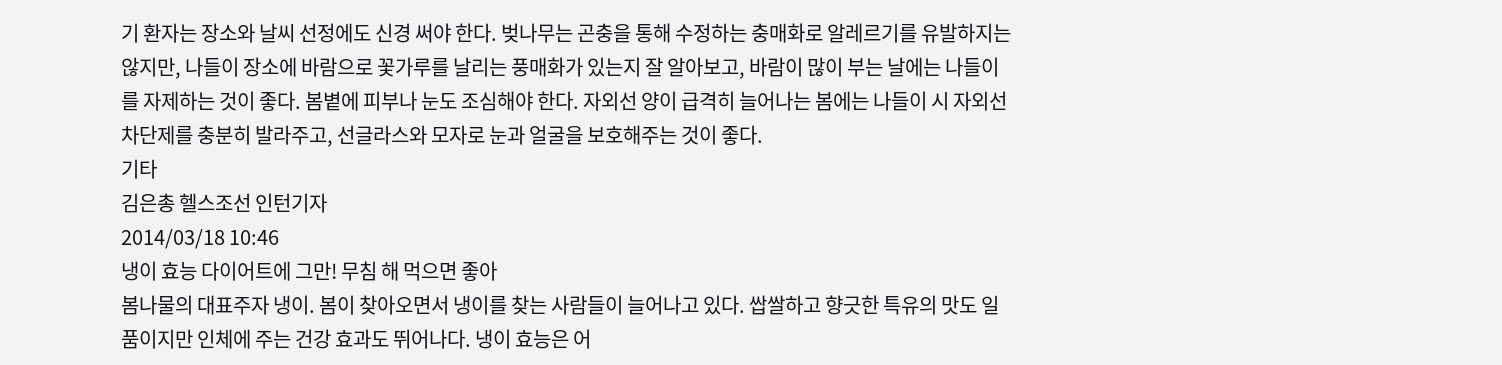기 환자는 장소와 날씨 선정에도 신경 써야 한다. 벚나무는 곤충을 통해 수정하는 충매화로 알레르기를 유발하지는 않지만, 나들이 장소에 바람으로 꽃가루를 날리는 풍매화가 있는지 잘 알아보고, 바람이 많이 부는 날에는 나들이를 자제하는 것이 좋다. 봄볕에 피부나 눈도 조심해야 한다. 자외선 양이 급격히 늘어나는 봄에는 나들이 시 자외선 차단제를 충분히 발라주고, 선글라스와 모자로 눈과 얼굴을 보호해주는 것이 좋다.
기타
김은총 헬스조선 인턴기자
2014/03/18 10:46
냉이 효능 다이어트에 그만! 무침 해 먹으면 좋아
봄나물의 대표주자 냉이. 봄이 찾아오면서 냉이를 찾는 사람들이 늘어나고 있다. 쌉쌀하고 향긋한 특유의 맛도 일품이지만 인체에 주는 건강 효과도 뛰어나다. 냉이 효능은 어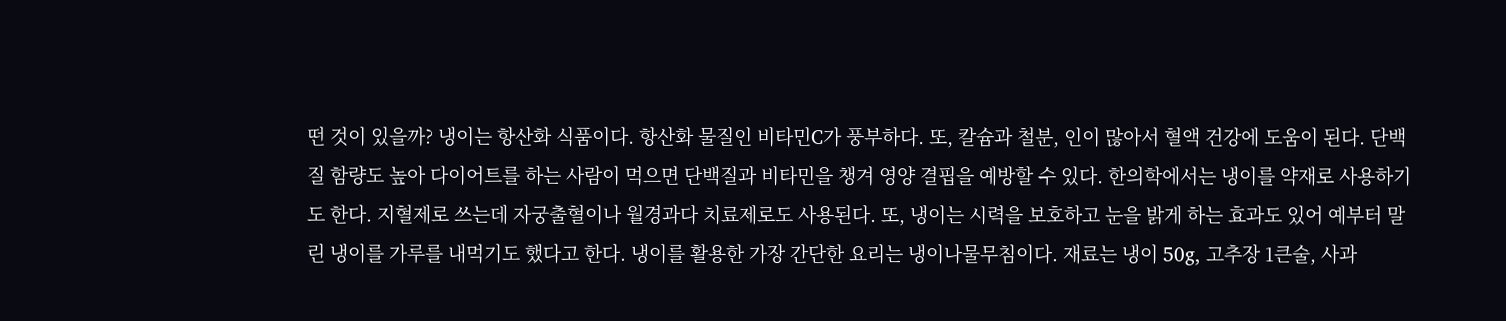떤 것이 있을까? 냉이는 항산화 식품이다. 항산화 물질인 비타민C가 풍부하다. 또, 칼슘과 철분, 인이 많아서 혈액 건강에 도움이 된다. 단백질 함량도 높아 다이어트를 하는 사람이 먹으면 단백질과 비타민을 챙겨 영양 결핍을 예방할 수 있다. 한의학에서는 냉이를 약재로 사용하기도 한다. 지혈제로 쓰는데 자궁출혈이나 월경과다 치료제로도 사용된다. 또, 냉이는 시력을 보호하고 눈을 밝게 하는 효과도 있어 예부터 말린 냉이를 가루를 내먹기도 했다고 한다. 냉이를 활용한 가장 간단한 요리는 냉이나물무침이다. 재료는 냉이 50g, 고추장 1큰술, 사과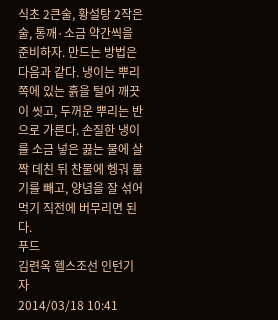식초 2큰술, 황설탕 2작은술, 통깨·소금 약간씩을 준비하자. 만드는 방법은 다음과 같다. 냉이는 뿌리 쪽에 있는 흙을 털어 깨끗이 씻고, 두꺼운 뿌리는 반으로 가른다. 손질한 냉이를 소금 넣은 끓는 물에 살짝 데친 뒤 찬물에 헹궈 물기를 빼고, 양념을 잘 섞어 먹기 직전에 버무리면 된다.
푸드
김련옥 헬스조선 인턴기자
2014/03/18 10:41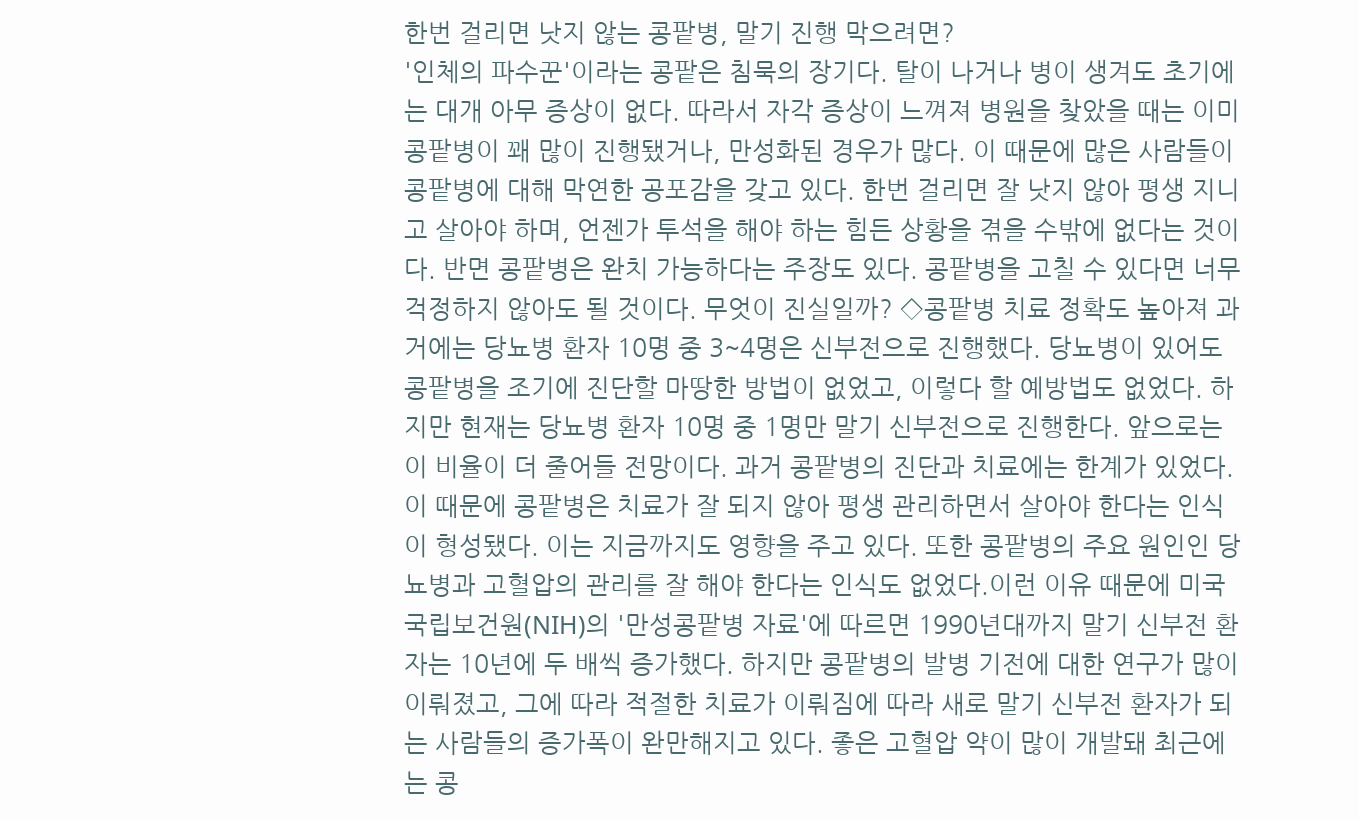한번 걸리면 낫지 않는 콩팥병, 말기 진행 막으려면?
'인체의 파수꾼'이라는 콩팥은 침묵의 장기다. 탈이 나거나 병이 생겨도 초기에는 대개 아무 증상이 없다. 따라서 자각 증상이 느껴져 병원을 찾았을 때는 이미 콩팥병이 꽤 많이 진행됐거나, 만성화된 경우가 많다. 이 때문에 많은 사람들이 콩팥병에 대해 막연한 공포감을 갖고 있다. 한번 걸리면 잘 낫지 않아 평생 지니고 살아야 하며, 언젠가 투석을 해야 하는 힘든 상황을 겪을 수밖에 없다는 것이다. 반면 콩팥병은 완치 가능하다는 주장도 있다. 콩팥병을 고칠 수 있다면 너무 걱정하지 않아도 될 것이다. 무엇이 진실일까? ◇콩팥병 치료 정확도 높아져 과거에는 당뇨병 환자 10명 중 3~4명은 신부전으로 진행했다. 당뇨병이 있어도 콩팥병을 조기에 진단할 마땅한 방법이 없었고, 이렇다 할 예방법도 없었다. 하지만 현재는 당뇨병 환자 10명 중 1명만 말기 신부전으로 진행한다. 앞으로는 이 비율이 더 줄어들 전망이다. 과거 콩팥병의 진단과 치료에는 한계가 있었다. 이 때문에 콩팥병은 치료가 잘 되지 않아 평생 관리하면서 살아야 한다는 인식이 형성됐다. 이는 지금까지도 영향을 주고 있다. 또한 콩팥병의 주요 원인인 당뇨병과 고혈압의 관리를 잘 해야 한다는 인식도 없었다.이런 이유 때문에 미국 국립보건원(NIH)의 '만성콩팥병 자료'에 따르면 1990년대까지 말기 신부전 환자는 10년에 두 배씩 증가했다. 하지만 콩팥병의 발병 기전에 대한 연구가 많이 이뤄졌고, 그에 따라 적절한 치료가 이뤄짐에 따라 새로 말기 신부전 환자가 되는 사람들의 증가폭이 완만해지고 있다. 좋은 고혈압 약이 많이 개발돼 최근에는 콩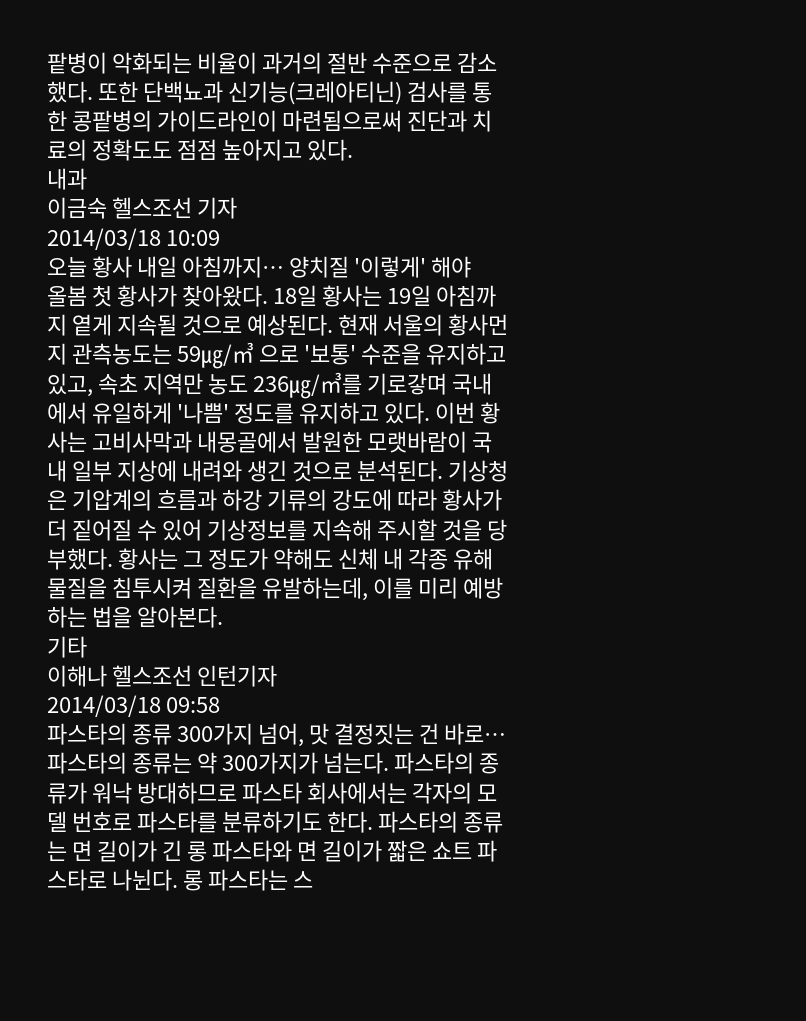팥병이 악화되는 비율이 과거의 절반 수준으로 감소했다. 또한 단백뇨과 신기능(크레아티닌) 검사를 통한 콩팥병의 가이드라인이 마련됨으로써 진단과 치료의 정확도도 점점 높아지고 있다.
내과
이금숙 헬스조선 기자
2014/03/18 10:09
오늘 황사 내일 아침까지… 양치질 '이렇게' 해야
올봄 첫 황사가 찾아왔다. 18일 황사는 19일 아침까지 옅게 지속될 것으로 예상된다. 현재 서울의 황사먼지 관측농도는 59㎍/㎥ 으로 '보통' 수준을 유지하고 있고, 속초 지역만 농도 236㎍/㎥를 기로갛며 국내에서 유일하게 '나쁨' 정도를 유지하고 있다. 이번 황사는 고비사막과 내몽골에서 발원한 모랫바람이 국내 일부 지상에 내려와 생긴 것으로 분석된다. 기상청은 기압계의 흐름과 하강 기류의 강도에 따라 황사가 더 짙어질 수 있어 기상정보를 지속해 주시할 것을 당부했다. 황사는 그 정도가 약해도 신체 내 각종 유해 물질을 침투시켜 질환을 유발하는데, 이를 미리 예방하는 법을 알아본다.
기타
이해나 헬스조선 인턴기자
2014/03/18 09:58
파스타의 종류 300가지 넘어, 맛 결정짓는 건 바로…
파스타의 종류는 약 300가지가 넘는다. 파스타의 종류가 워낙 방대하므로 파스타 회사에서는 각자의 모델 번호로 파스타를 분류하기도 한다. 파스타의 종류는 면 길이가 긴 롱 파스타와 면 길이가 짧은 쇼트 파스타로 나뉜다. 롱 파스타는 스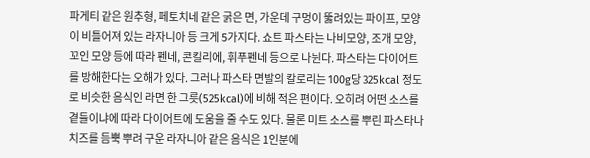파게티 같은 원추형, 페토치네 같은 굵은 면, 가운데 구멍이 뚫려있는 파이프, 모양이 비틀어져 있는 라자니아 등 크게 5가지다. 쇼트 파스타는 나비모양, 조개 모양, 꼬인 모양 등에 따라 펜네, 콘킬리에, 휘푸펜네 등으로 나뉜다. 파스타는 다이어트를 방해한다는 오해가 있다. 그러나 파스타 면발의 칼로리는 100g당 325kcal 정도로 비슷한 음식인 라면 한 그릇(525kcal)에 비해 적은 편이다. 오히려 어떤 소스를 곁들이냐에 따라 다이어트에 도움을 줄 수도 있다. 물론 미트 소스를 뿌린 파스타나 치즈를 듬뿍 뿌려 구운 라자니아 같은 음식은 1인분에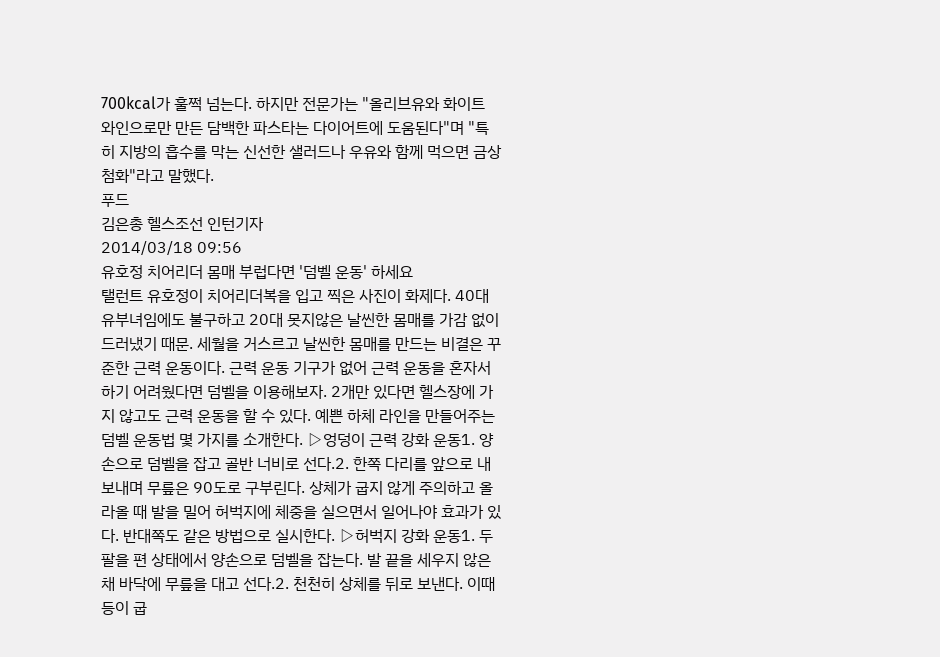700kcal가 훌쩍 넘는다. 하지만 전문가는 "올리브유와 화이트 와인으로만 만든 담백한 파스타는 다이어트에 도움된다"며 "특히 지방의 흡수를 막는 신선한 샐러드나 우유와 함께 먹으면 금상첨화"라고 말했다.
푸드
김은총 헬스조선 인턴기자
2014/03/18 09:56
유호정 치어리더 몸매 부럽다면 '덤벨 운동' 하세요
탤런트 유호정이 치어리더복을 입고 찍은 사진이 화제다. 40대 유부녀임에도 불구하고 20대 못지않은 날씬한 몸매를 가감 없이 드러냈기 때문. 세월을 거스르고 날씬한 몸매를 만드는 비결은 꾸준한 근력 운동이다. 근력 운동 기구가 없어 근력 운동을 혼자서 하기 어려웠다면 덤벨을 이용해보자. 2개만 있다면 헬스장에 가지 않고도 근력 운동을 할 수 있다. 예쁜 하체 라인을 만들어주는 덤벨 운동법 몇 가지를 소개한다. ▷엉덩이 근력 강화 운동1. 양손으로 덤벨을 잡고 골반 너비로 선다.2. 한쪽 다리를 앞으로 내보내며 무릎은 90도로 구부린다. 상체가 굽지 않게 주의하고 올라올 때 발을 밀어 허벅지에 체중을 실으면서 일어나야 효과가 있다. 반대쪽도 같은 방법으로 실시한다. ▷허벅지 강화 운동1. 두 팔을 편 상태에서 양손으로 덤벨을 잡는다. 발 끝을 세우지 않은 채 바닥에 무릎을 대고 선다.2. 천천히 상체를 뒤로 보낸다. 이때 등이 굽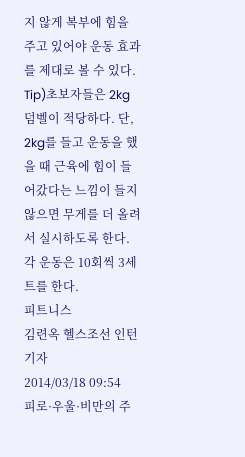지 않게 복부에 힘을 주고 있어야 운동 효과를 제대로 볼 수 있다. Tip)초보자들은 2kg 덤벨이 적당하다. 단, 2kg를 들고 운동을 했을 때 근육에 힘이 들어갔다는 느낌이 들지 않으면 무게를 더 올려서 실시하도록 한다. 각 운동은 10회씩 3세트를 한다.
피트니스
김련옥 헬스조선 인턴기자
2014/03/18 09:54
피로·우울·비만의 주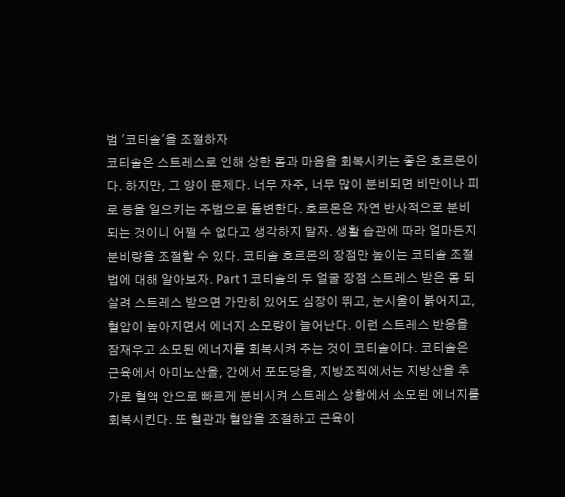범 '코티솔'을 조절하자
코티솔은 스트레스로 인해 상한 몸과 마음을 회복시키는 좋은 호르몬이다. 하지만, 그 양이 문제다. 너무 자주, 너무 많이 분비되면 비만이나 피로 등을 일으키는 주범으로 돌변한다. 호르몬은 자연 반사적으로 분비되는 것이니 어쩔 수 없다고 생각하지 말자. 생활 습관에 따라 얼마든지 분비량을 조절할 수 있다. 코티솔 호르몬의 장점만 높이는 코티솔 조절법에 대해 알아보자. Part 1 코티솔의 두 얼굴 장점 스트레스 받은 몸 되살려 스트레스 받으면 가만히 있어도 심장이 뛰고, 눈시울이 붉어지고, 혈압이 높아지면서 에너지 소모량이 늘어난다. 이런 스트레스 반응을 잠재우고 소모된 에너지를 회복시켜 주는 것이 코티솔이다. 코티솔은 근육에서 아미노산을, 간에서 포도당을, 지방조직에서는 지방산을 추가로 혈액 안으로 빠르게 분비시켜 스트레스 상황에서 소모된 에너지를 회복시킨다. 또 혈관과 혈압을 조절하고 근육이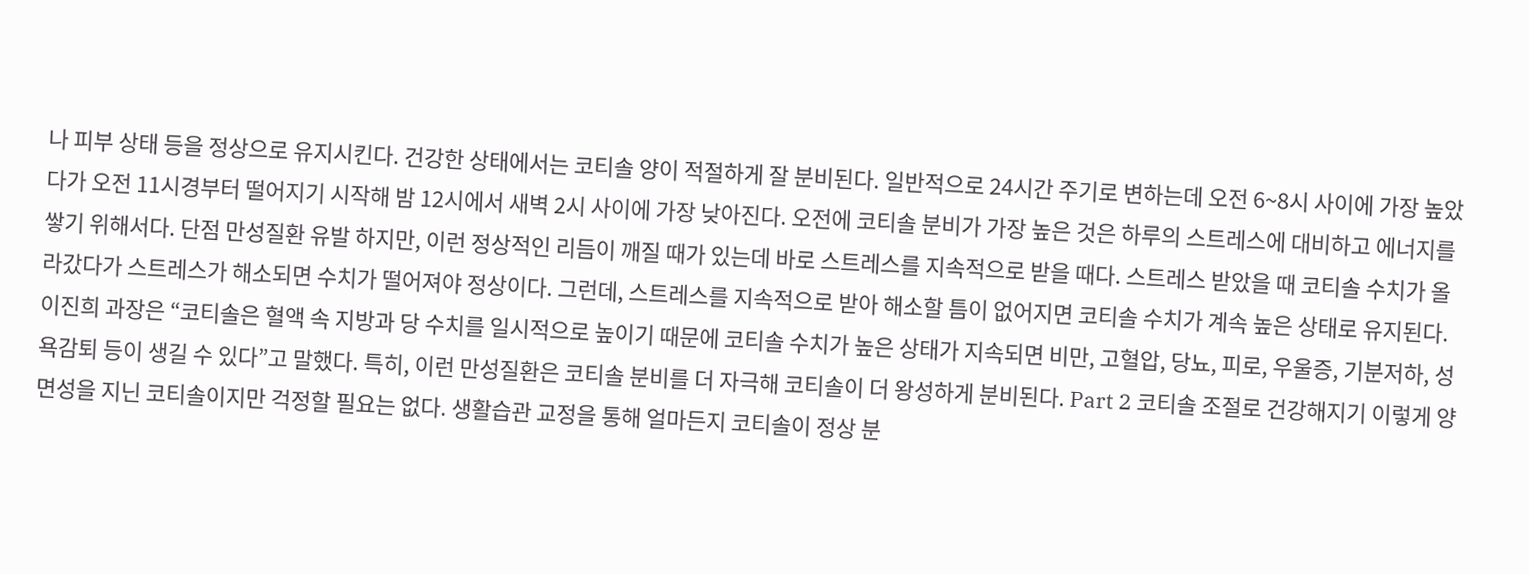나 피부 상태 등을 정상으로 유지시킨다. 건강한 상태에서는 코티솔 양이 적절하게 잘 분비된다. 일반적으로 24시간 주기로 변하는데 오전 6~8시 사이에 가장 높았다가 오전 11시경부터 떨어지기 시작해 밤 12시에서 새벽 2시 사이에 가장 낮아진다. 오전에 코티솔 분비가 가장 높은 것은 하루의 스트레스에 대비하고 에너지를 쌓기 위해서다. 단점 만성질환 유발 하지만, 이런 정상적인 리듬이 깨질 때가 있는데 바로 스트레스를 지속적으로 받을 때다. 스트레스 받았을 때 코티솔 수치가 올라갔다가 스트레스가 해소되면 수치가 떨어져야 정상이다. 그런데, 스트레스를 지속적으로 받아 해소할 틈이 없어지면 코티솔 수치가 계속 높은 상태로 유지된다. 이진희 과장은 “코티솔은 혈액 속 지방과 당 수치를 일시적으로 높이기 때문에 코티솔 수치가 높은 상태가 지속되면 비만, 고혈압, 당뇨, 피로, 우울증, 기분저하, 성욕감퇴 등이 생길 수 있다”고 말했다. 특히, 이런 만성질환은 코티솔 분비를 더 자극해 코티솔이 더 왕성하게 분비된다. Part 2 코티솔 조절로 건강해지기 이렇게 양면성을 지닌 코티솔이지만 걱정할 필요는 없다. 생활습관 교정을 통해 얼마든지 코티솔이 정상 분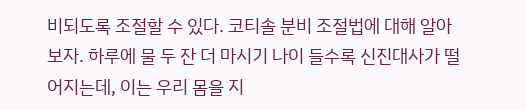비되도록 조절할 수 있다. 코티솔 분비 조절법에 대해 알아보자. 하루에 물 두 잔 더 마시기 나이 들수록 신진대사가 떨어지는데, 이는 우리 몸을 지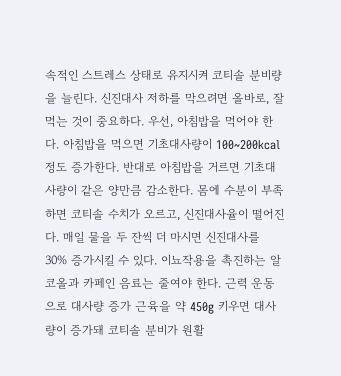속적인 스트레스 상태로 유지시켜 코티솔 분비량을 늘린다. 신진대사 저하를 막으려면 올바로, 잘 먹는 것이 중요하다. 우선, 아침밥을 먹어야 한다. 아침밥을 먹으면 기초대사량이 100~200kcal 정도 증가한다. 반대로 아침밥을 거르면 기초대사량이 같은 양만큼 감소한다. 몸에 수분이 부족하면 코티솔 수치가 오르고, 신진대사율이 떨어진다. 매일 물을 두 잔씩 더 마시면 신진대사를 30% 증가시킬 수 있다. 이뇨작용을 촉진하는 알코올과 카페인 음료는 줄여야 한다. 근력 운동으로 대사량 증가 근육을 약 450g 키우면 대사량이 증가돼 코티솔 분비가 원활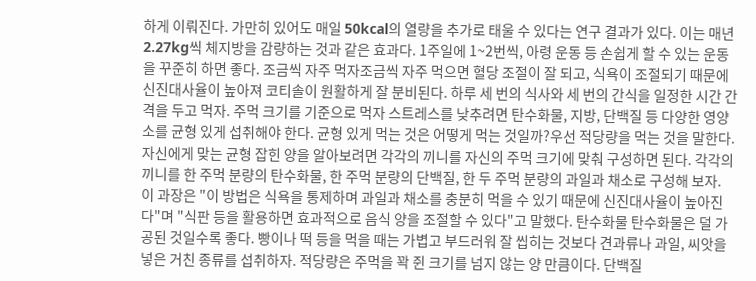하게 이뤄진다. 가만히 있어도 매일 50kcal의 열량을 추가로 태울 수 있다는 연구 결과가 있다. 이는 매년 2.27kg씩 체지방을 감량하는 것과 같은 효과다. 1주일에 1~2번씩, 아령 운동 등 손쉽게 할 수 있는 운동을 꾸준히 하면 좋다. 조금씩 자주 먹자조금씩 자주 먹으면 혈당 조절이 잘 되고, 식욕이 조절되기 때문에 신진대사율이 높아져 코티솔이 원활하게 잘 분비된다. 하루 세 번의 식사와 세 번의 간식을 일정한 시간 간격을 두고 먹자. 주먹 크기를 기준으로 먹자 스트레스를 낮추려면 탄수화물, 지방, 단백질 등 다양한 영양소를 균형 있게 섭취해야 한다. 균형 있게 먹는 것은 어떻게 먹는 것일까?우선 적당량을 먹는 것을 말한다. 자신에게 맞는 균형 잡힌 양을 알아보려면 각각의 끼니를 자신의 주먹 크기에 맞춰 구성하면 된다. 각각의 끼니를 한 주먹 분량의 탄수화물, 한 주먹 분량의 단백질, 한 두 주먹 분량의 과일과 채소로 구성해 보자. 이 과장은 "이 방법은 식욕을 통제하며 과일과 채소를 충분히 먹을 수 있기 때문에 신진대사율이 높아진다"며 "식판 등을 활용하면 효과적으로 음식 양을 조절할 수 있다"고 말했다. 탄수화물 탄수화물은 덜 가공된 것일수록 좋다. 빵이나 떡 등을 먹을 때는 가볍고 부드러워 잘 씹히는 것보다 견과류나 과일, 씨앗을 넣은 거친 종류를 섭취하자. 적당량은 주먹을 꽉 쥔 크기를 넘지 않는 양 만큼이다. 단백질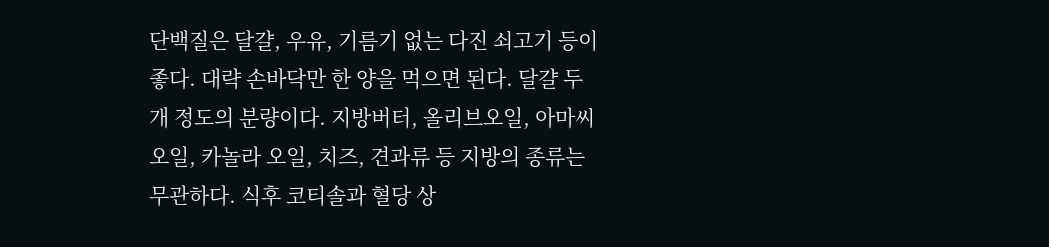단백질은 달걀, 우유, 기름기 없는 다진 쇠고기 등이 좋다. 대략 손바닥만 한 양을 먹으면 된다. 달걀 두 개 정도의 분량이다. 지방버터, 올리브오일, 아마씨 오일, 카놀라 오일, 치즈, 견과류 등 지방의 종류는 무관하다. 식후 코티솔과 혈당 상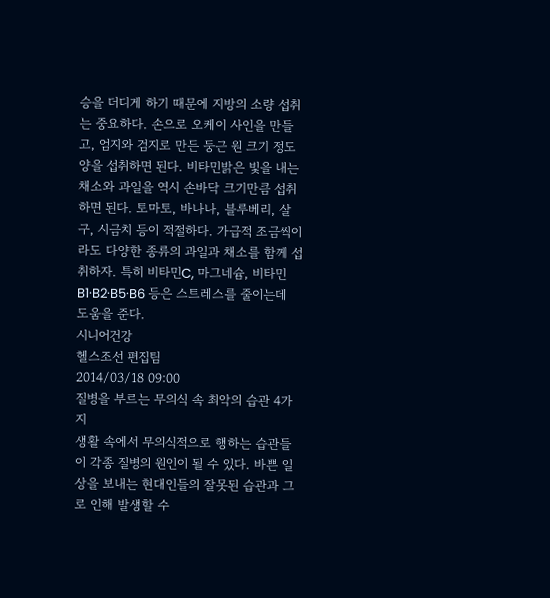승을 더디게 하기 때문에 지방의 소량 섭취는 중요하다. 손으로 오케이 사인을 만들고, 엄지와 검지로 만든 둥근 원 크기 정도 양을 섭취하면 된다. 비타민밝은 빛을 내는 채소와 과일을 역시 손바닥 크기만큼 섭취하면 된다. 토마토, 바나나, 블루베리, 살구, 시금치 등이 적절하다. 가급적 조금씩이라도 다양한 종류의 과일과 채소를 함께 섭취하자. 특히 비타민C, 마그네슘, 비타민 B1·B2·B5·B6 등은 스트레스를 줄이는데 도움을 준다.
시니어건강
헬스조선 편집팀
2014/03/18 09:00
질병을 부르는 무의식 속 최악의 습관 4가지
생활 속에서 무의식적으로 행하는 습관들이 각종 질병의 원인이 될 수 있다. 바쁜 일상을 보내는 현대인들의 잘못된 습관과 그로 인해 발생할 수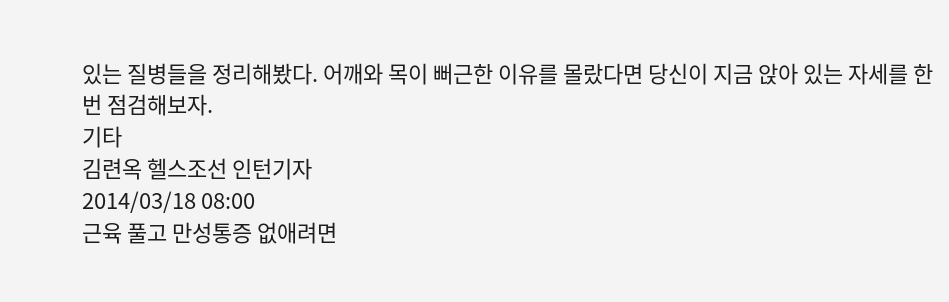있는 질병들을 정리해봤다. 어깨와 목이 뻐근한 이유를 몰랐다면 당신이 지금 앉아 있는 자세를 한 번 점검해보자.
기타
김련옥 헬스조선 인턴기자
2014/03/18 08:00
근육 풀고 만성통증 없애려면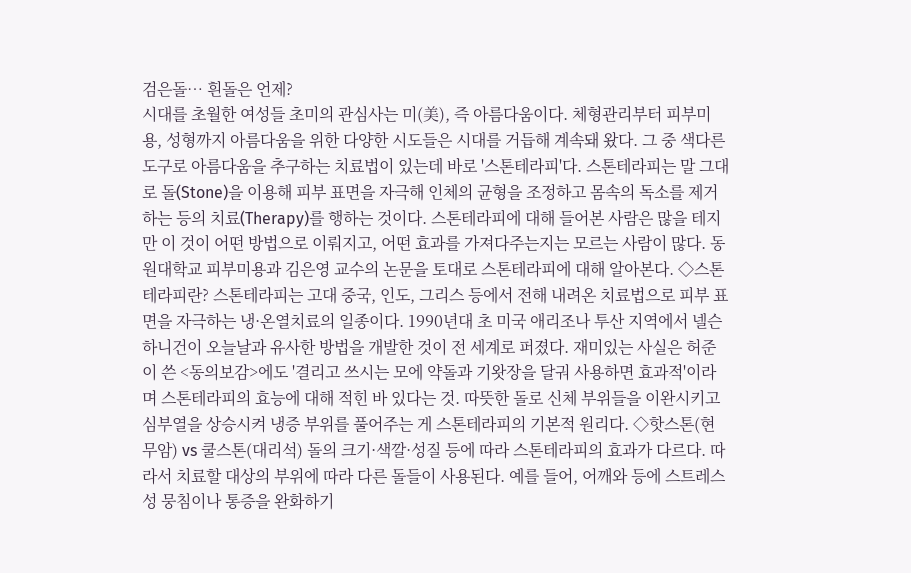검은돌… 흰돌은 언제?
시대를 초월한 여성들 초미의 관심사는 미(美), 즉 아름다움이다. 체형관리부터 피부미용, 성형까지 아름다움을 위한 다양한 시도들은 시대를 거듭해 계속돼 왔다. 그 중 색다른 도구로 아름다움을 추구하는 치료법이 있는데 바로 '스톤테라피'다. 스톤테라피는 말 그대로 돌(Stone)을 이용해 피부 표면을 자극해 인체의 균형을 조정하고 몸속의 독소를 제거하는 등의 치료(Therapy)를 행하는 것이다. 스톤테라피에 대해 들어본 사람은 많을 테지만 이 것이 어떤 방법으로 이뤄지고, 어떤 효과를 가져다주는지는 모르는 사람이 많다. 동원대학교 피부미용과 김은영 교수의 논문을 토대로 스톤테라피에 대해 알아본다. ◇스톤테라피란? 스톤테라피는 고대 중국, 인도, 그리스 등에서 전해 내려온 치료법으로 피부 표면을 자극하는 냉·온열치료의 일종이다. 1990년대 초 미국 애리조나 투산 지역에서 넬슨 하니건이 오늘날과 유사한 방법을 개발한 것이 전 세계로 퍼졌다. 재미있는 사실은 허준이 쓴 <동의보감>에도 '결리고 쓰시는 모에 약돌과 기왓장을 달궈 사용하면 효과적'이라며 스톤테라피의 효능에 대해 적힌 바 있다는 것. 따뜻한 돌로 신체 부위들을 이완시키고 심부열을 상승시켜 냉증 부위를 풀어주는 게 스톤테라피의 기본적 원리다. ◇핫스톤(현무암) vs 쿨스톤(대리석) 돌의 크기·색깔·성질 등에 따라 스톤테라피의 효과가 다르다. 따라서 치료할 대상의 부위에 따라 다른 돌들이 사용된다. 예를 들어, 어깨와 등에 스트레스성 뭉침이나 통증을 완화하기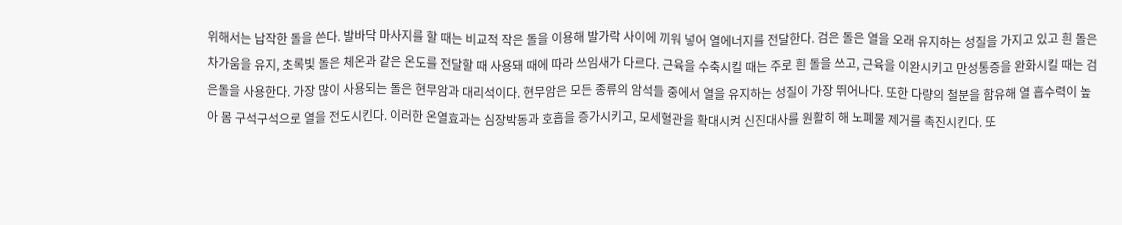위해서는 납작한 돌을 쓴다. 발바닥 마사지를 할 때는 비교적 작은 돌을 이용해 발가락 사이에 끼워 넣어 열에너지를 전달한다. 검은 돌은 열을 오래 유지하는 성질을 가지고 있고 흰 돌은 차가움을 유지, 초록빛 돌은 체온과 같은 온도를 전달할 때 사용돼 때에 따라 쓰임새가 다르다. 근육을 수축시킬 때는 주로 흰 돌을 쓰고, 근육을 이완시키고 만성통증을 완화시킬 때는 검은돌을 사용한다. 가장 많이 사용되는 돌은 현무암과 대리석이다. 현무암은 모든 종류의 암석들 중에서 열을 유지하는 성질이 가장 뛰어나다. 또한 다량의 철분을 함유해 열 흡수력이 높아 몸 구석구석으로 열을 전도시킨다. 이러한 온열효과는 심장박동과 호흡을 증가시키고, 모세혈관을 확대시켜 신진대사를 원활히 해 노폐물 제거를 촉진시킨다. 또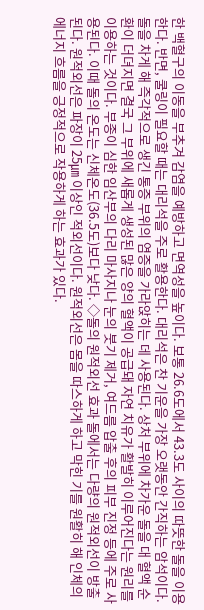한 백혈구의 이동을 부추겨 감염을 예방하고 면역성을 높이다. 보통 26.6도에서 43.3도 사이의 따뜻한 돌을 이용한다. 반면, 쿨링이 필요할 때는 대리석을 주로 활용한다. 대리석은 찬 기운을 가장 오랫동안 간직하는 암석이다. 돌을 차게 해 즉각적으로 생긴 통증 부위의 염증을 가라앉히는 데 사용된다. 상처 부위에 차가운 돌을 대 혈액 순환이 더뎌지면 결국 그 부위에 새롭게 생성된 많은 양의 혈액이 공급돼 자연 치유가 활발히 이루어진다는 원리를 이용하는 것이다. 부종이 심한 임산부의 다리 마사지나 눈의 붓기 제거, 여드름 압출 후의 피부 진정 등에 주로 사용된다. 이때 돌의 온도는 신체온도(36.5도)보다 낮다. ◇돌의 원적외선 효과 돌에서는 다량의 원적외선이 방출된다. 원적외선은 파장이 25㎛ 이상인 적외선이다. 원적외선은 몸을 따스하게 하고 막힌 기를 원활히 해 인체의 에너지 흐름을 긍정적으로 작용하게 하는 효과가 있다.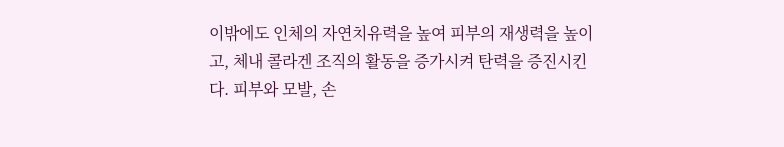이밖에도 인체의 자연치유력을 높여 피부의 재생력을 높이고, 체내 콜라겐 조직의 활동을 증가시켜 탄력을 증진시킨다. 피부와 모발, 손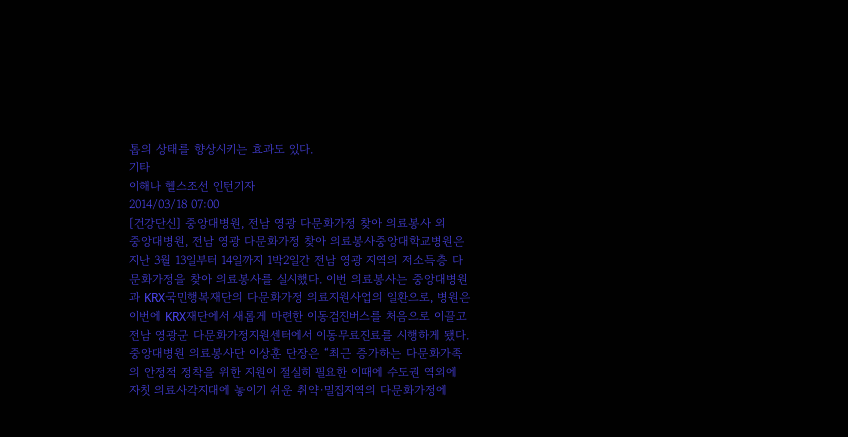톱의 상태를 향상시키는 효과도 있다.
기타
이해나 헬스조선 인턴기자
2014/03/18 07:00
[건강단신] 중앙대병원, 전남 영광 다문화가정 찾아 의료봉사 외
중앙대병원, 전남 영광 다문화가정 찾아 의료봉사중앙대학교병원은 지난 3월 13일부터 14일까지 1박2일간 전남 영광 지역의 저소득층 다문화가정을 찾아 의료봉사를 실시했다. 이번 의료봉사는 중앙대병원과 KRX국민행복재단의 다문화가정 의료지원사업의 일환으로, 병원은 이번에 KRX재단에서 새롭게 마련한 이동검진버스를 처음으로 이끌고 전남 영광군 다문화가정지원센터에서 이동무료진료를 시행하게 됐다. 중앙대병원 의료봉사단 이상훈 단장은 “최근 증가하는 다문화가족의 안정적 정착을 위한 지원이 절실히 필요한 이때에 수도권 역외에 자칫 의료사각지대에 놓이기 쉬운 취약·밀집지역의 다문화가정에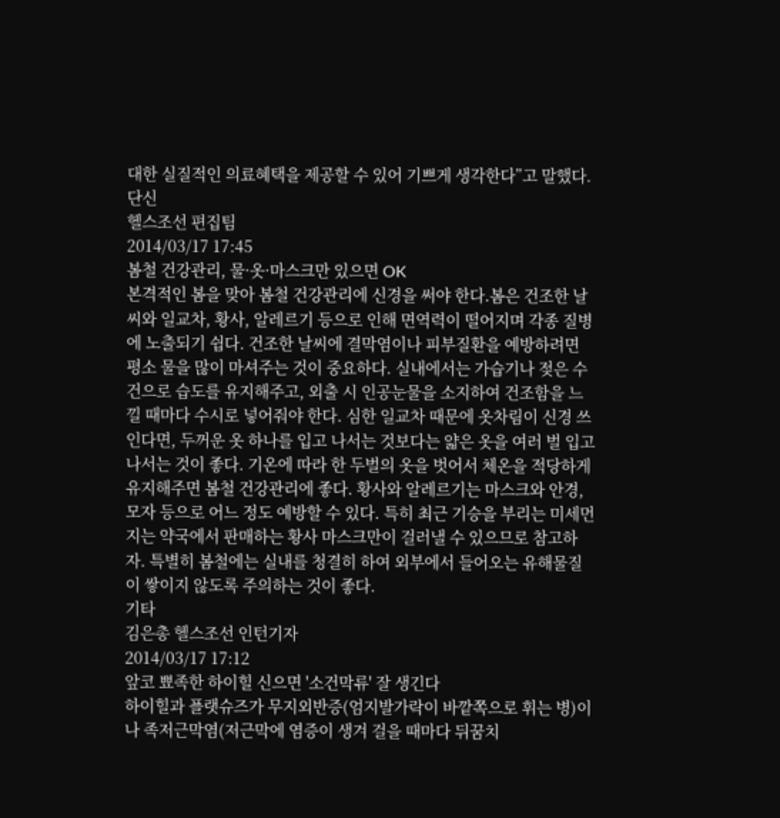대한 실질적인 의료혜택을 제공할 수 있어 기쁘게 생각한다”고 말했다.
단신
헬스조선 편집팀
2014/03/17 17:45
봄철 건강관리, 물·옷·마스크만 있으면 OK
본격적인 봄을 맞아 봄철 건강관리에 신경을 써야 한다.봄은 건조한 날씨와 일교차, 황사, 알레르기 등으로 인해 면역력이 떨어지며 각종 질병에 노출되기 쉽다. 건조한 날씨에 결막염이나 피부질환을 예방하려면 평소 물을 많이 마셔주는 것이 중요하다. 실내에서는 가습기나 젖은 수건으로 습도를 유지해주고, 외출 시 인공눈물을 소지하여 건조함을 느낄 때마다 수시로 넣어줘야 한다. 심한 일교차 때문에 옷차림이 신경 쓰인다면, 두꺼운 옷 하나를 입고 나서는 것보다는 얇은 옷을 여러 벌 입고 나서는 것이 좋다. 기온에 따라 한 두벌의 옷을 벗어서 체온을 적당하게 유지해주면 봄철 건강관리에 좋다. 황사와 알레르기는 마스크와 안경, 모자 등으로 어느 정도 예방할 수 있다. 특히 최근 기승을 부리는 미세먼지는 약국에서 판매하는 황사 마스크만이 걸러낼 수 있으므로 참고하자. 특별히 봄철에는 실내를 청결히 하여 외부에서 들어오는 유해물질이 쌓이지 않도록 주의하는 것이 좋다.
기타
김은총 헬스조선 인턴기자
2014/03/17 17:12
앞코 뾰족한 하이힐 신으면 '소건막류' 잘 생긴다
하이힐과 플랫슈즈가 무지외반증(엄지발가락이 바깥쪽으로 휘는 병)이나 족저근막염(저근막에 염증이 생겨 걸을 때마다 뒤꿈치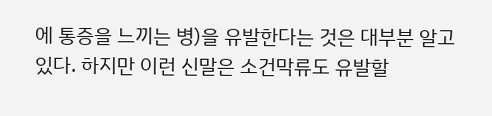에 통증을 느끼는 병)을 유발한다는 것은 대부분 알고 있다. 하지만 이런 신말은 소건막류도 유발할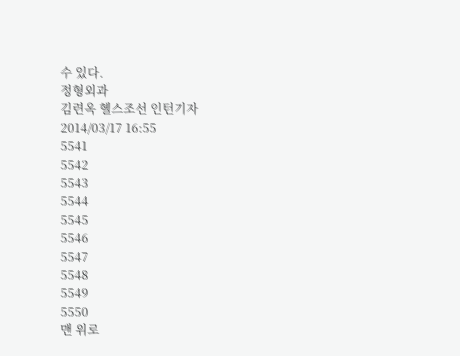수 있다.
정형외과
김련옥 헬스조선 인턴기자
2014/03/17 16:55
5541
5542
5543
5544
5545
5546
5547
5548
5549
5550
맨 위로